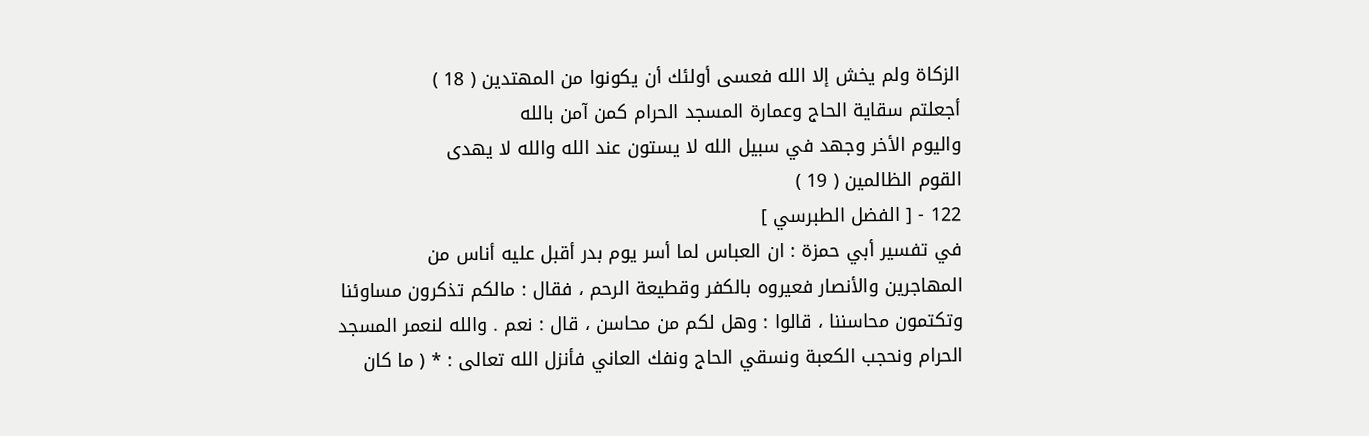الزكاة ولم يخش إلا الله فعسى أولئك أن يكونوا من المهتدين ( 18 )
أجعلتم سقاية الحاج وعمارة المسجد الحرام كمن آمن بالله
واليوم الأخر وجهد في سبيل الله لا يستون عند الله والله لا يهدى
القوم الظالمين ( 19 )
122 - [ الفضل الطبرسي ]
في تفسير أبي حمزة : ان العباس لما أسر يوم بدر أقبل عليه أناس من
المهاجرين والأنصار فعيروه بالكفر وقطيعة الرحم ، فقال : مالكم تذكرون مساوئنا
وتكتمون محاسننا ، قالوا : وهل لكم من محاسن ، قال : نعم . والله لنعمر المسجد
الحرام ونحجب الكعبة ونسقي الحاج ونفك العاني فأنزل الله تعالى : * ( ما كان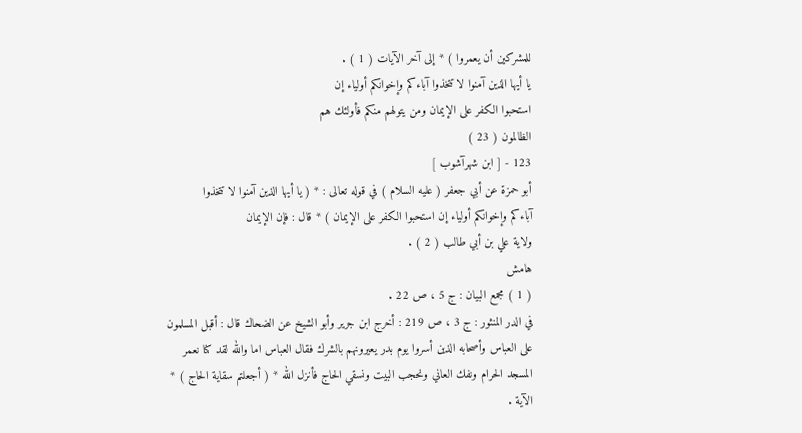للمشركين أن يعمروا ) * إلى آخر الآيات ( 1 ) .
يا أيها الذين آمنوا لا تتخذوا آباءكم وإخوانكم أولياء إن
استحبوا الكفر على الإيمان ومن يتولهم منكم فأولئك هم
الظالمون ( 23 )
123 - [ ابن شهرآشوب ]
أبو حمزة عن أبي جعفر ( عليه السلام ) في قوله تعالى : * ( يا أيها الذين آمنوا لا تتخذوا
آباءكم وإخوانكم أولياء إن استحبوا الكفر على الإيمان ) * قال : فإن الإيمان
ولاية علي بن أبي طالب ( 2 ) .
هامش
( 1 ) مجمع البيان : ج 5 ، ص 22 .
في الدر المنثور : ج 3 ، ص 219 : أخرج ابن جرير وأبو الشيخ عن الضحاك قال : أقبل المسلمون
على العباس وأصحابه الذين أسروا يوم بدر يعيرونهم بالشرك فقال العباس اما والله لقد كنا نعمر
المسجد الحرام ونفك العاني ونحجب البيت ونسقي الحاج فأنزل الله * ( أجعلتم سقاية الحاج ) *
الآية .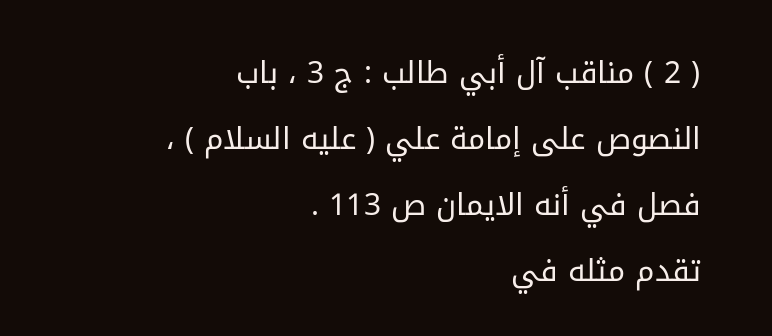( 2 ) مناقب آل أبي طالب : ج 3 ، باب النصوص على إمامة علي ( عليه السلام ) ، فصل في أنه الايمان ص 113 .
تقدم مثله في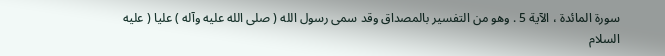سورة المائدة ، الآية 5 . وهو من التفسير بالمصداق وقد سمى رسول الله ( صلى الله عليه وآله ) عليا ( عليه السلام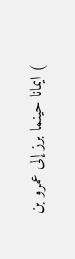) ايمانا حينما برز إلى عمرو بن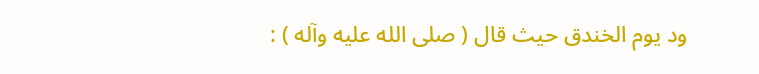ود يوم الخندق حيث قال ( صلى الله عليه وآله ) :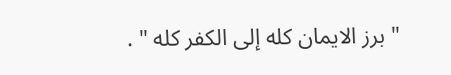" برز الايمان كله إلى الكفر كله " .